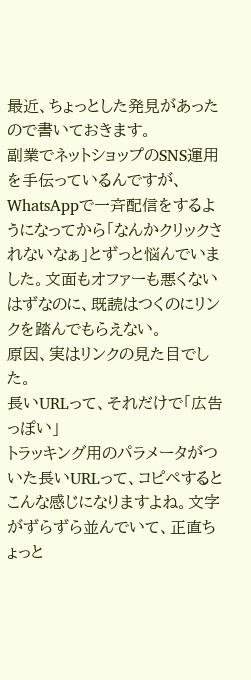最近、ちょっとした発見があったので書いておきます。
副業でネットショップのSNS運用を手伝っているんですが、WhatsAppで一斉配信をするようになってから「なんかクリックされないなぁ」とずっと悩んでいました。文面もオファーも悪くないはずなのに、既読はつくのにリンクを踏んでもらえない。
原因、実はリンクの見た目でした。
長いURLって、それだけで「広告っぽい」
トラッキング用のパラメータがついた長いURLって、コピペするとこんな感じになりますよね。文字がずらずら並んでいて、正直ちょっと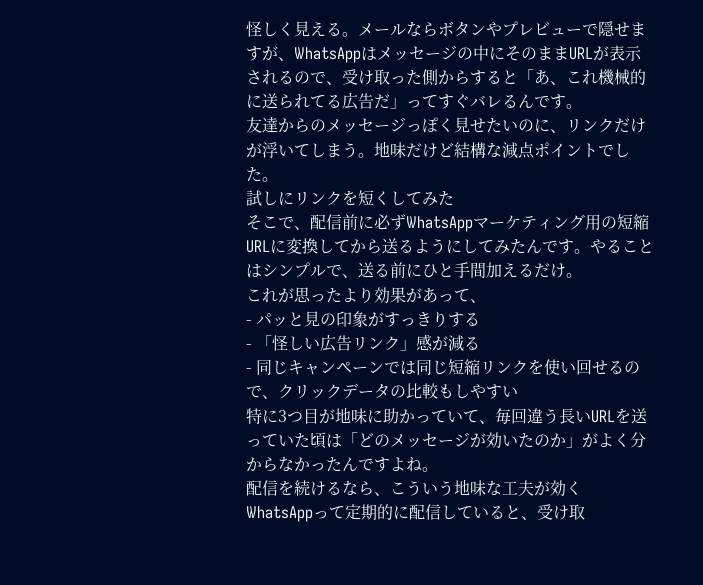怪しく見える。メールならボタンやプレビューで隠せますが、WhatsAppはメッセージの中にそのままURLが表示されるので、受け取った側からすると「あ、これ機械的に送られてる広告だ」ってすぐバレるんです。
友達からのメッセージっぽく見せたいのに、リンクだけが浮いてしまう。地味だけど結構な減点ポイントでした。
試しにリンクを短くしてみた
そこで、配信前に必ずWhatsAppマーケティング用の短縮URLに変換してから送るようにしてみたんです。やることはシンプルで、送る前にひと手間加えるだけ。
これが思ったより効果があって、
- パッと見の印象がすっきりする
- 「怪しい広告リンク」感が減る
- 同じキャンペーンでは同じ短縮リンクを使い回せるので、クリックデータの比較もしやすい
特に3つ目が地味に助かっていて、毎回違う長いURLを送っていた頃は「どのメッセージが効いたのか」がよく分からなかったんですよね。
配信を続けるなら、こういう地味な工夫が効く
WhatsAppって定期的に配信していると、受け取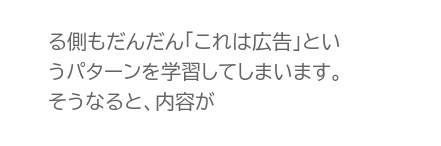る側もだんだん「これは広告」というパターンを学習してしまいます。そうなると、内容が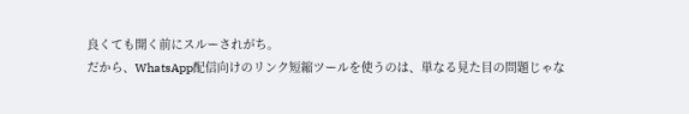良くても開く前にスルーされがち。
だから、WhatsApp配信向けのリンク短縮ツールを使うのは、単なる見た目の問題じゃな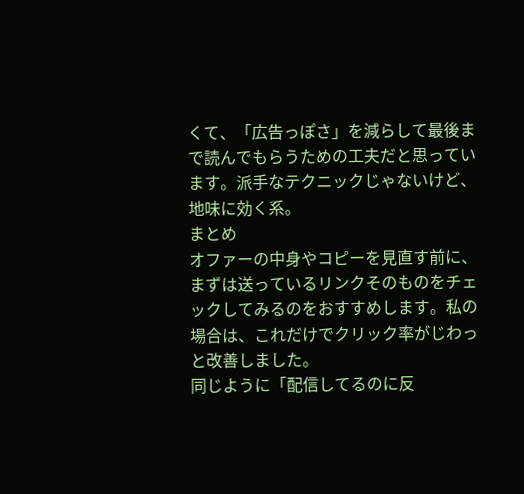くて、「広告っぽさ」を減らして最後まで読んでもらうための工夫だと思っています。派手なテクニックじゃないけど、地味に効く系。
まとめ
オファーの中身やコピーを見直す前に、まずは送っているリンクそのものをチェックしてみるのをおすすめします。私の場合は、これだけでクリック率がじわっと改善しました。
同じように「配信してるのに反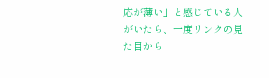応が薄い」と感じている人がいたら、一度リンクの見た目から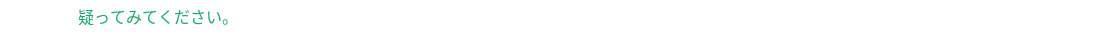疑ってみてください。